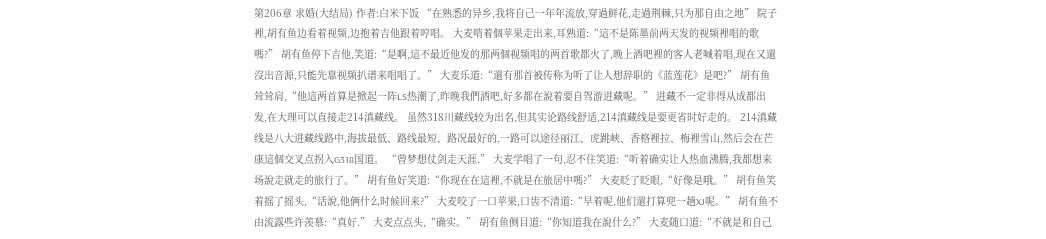第206章 求婚(大结局) 作者:白米下饭 “在熟悉的异乡,我将自己一年年流放,穿過鲜花,走過荆棘,只为那自由之地” 院子裡,胡有鱼边看着视频,边抱着吉他跟着哼唱。 大麦啃着個苹果走出来,耳熟道:“這不是陈墨前两天发的视频裡唱的歌嗎?” 胡有鱼停下吉他,笑道:“是啊,這不最近他发的那两個视频唱的两首歌都火了,晚上酒吧裡的客人老喊着唱,现在又還沒出音源,只能先靠视频扒谱来唱唱了。” 大麦乐道:“還有那首被传称为听了让人想辞职的《蓝莲花》是吧?” 胡有鱼耸耸肩,“他這两首算是掀起一阵LS热潮了,昨晚我們酒吧,好多都在說着要自驾游进藏呢。” 进藏不一定非得从成都出发,在大理可以直接走214滇藏线。 虽然318川藏线较为出名,但其实论路线舒适,214滇藏线是要更省时好走的。 214滇藏线是八大进藏线路中,海拔最低、路线最短、路况最好的,一路可以途径丽江、虎跳峡、香格裡拉、梅裡雪山,然后会在芒康這個交叉点拐入G318国道。 “曾梦想仗剑走天涯.” 大麦学唱了一句,忍不住笑道:“听着确实让人热血沸腾,我都想来场說走就走的旅行了。” 胡有鱼好笑道:“你现在在這裡,不就是在旅居中嗎?” 大麦眨了眨眼,“好像是哦。” 胡有鱼笑着摇了摇头,“话說,他俩什么时候回来?” 大麦咬了一口苹果,口齿不清道:“早着呢,他们還打算兜一趟XJ呢。” 胡有鱼不由流露些许羡慕:“真好.” 大麦点点头,“确实。” 胡有鱼侧目道:“你知道我在說什么?” 大麦随口道:“不就是和自己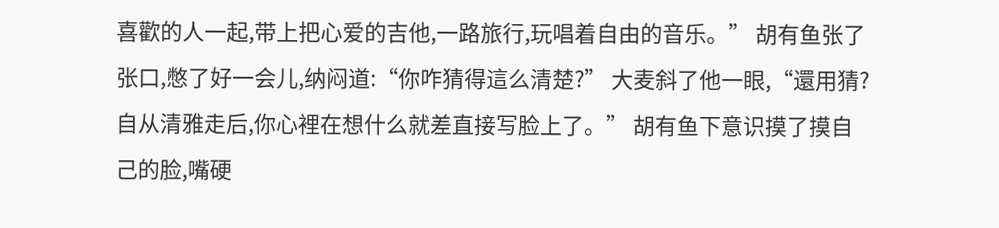喜歡的人一起,带上把心爱的吉他,一路旅行,玩唱着自由的音乐。” 胡有鱼张了张口,憋了好一会儿,纳闷道:“你咋猜得這么清楚?” 大麦斜了他一眼,“還用猜?自从清雅走后,你心裡在想什么就差直接写脸上了。” 胡有鱼下意识摸了摸自己的脸,嘴硬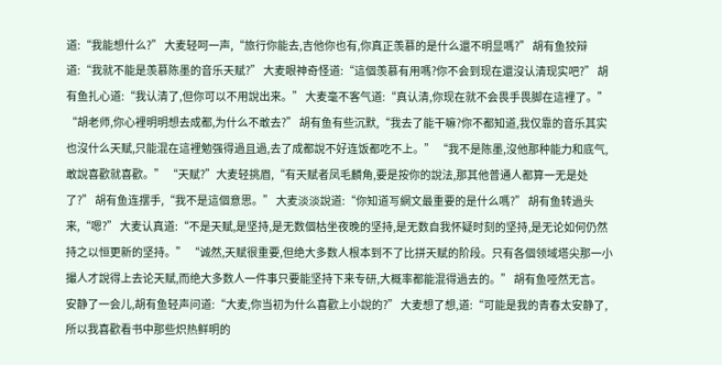道:“我能想什么?” 大麦轻呵一声,“旅行你能去,吉他你也有,你真正羡慕的是什么還不明显嗎?” 胡有鱼狡辩道:“我就不能是羡慕陈墨的音乐天赋?” 大麦眼神奇怪道:“這個羡慕有用嗎?你不会到现在還沒认清现实吧?” 胡有鱼扎心道:“我认清了,但你可以不用說出来。” 大麦毫不客气道:“真认清,你现在就不会畏手畏脚在這裡了。” “胡老师,你心裡明明想去成都,为什么不敢去?” 胡有鱼有些沉默,“我去了能干嘛?你不都知道,我仅靠的音乐其实也沒什么天赋,只能混在這裡勉强得過且過,去了成都說不好连饭都吃不上。” “我不是陈墨,沒他那种能力和底气,敢說喜歡就喜歡。” “天赋?”大麦轻挑眉,“有天赋者凤毛麟角,要是按你的說法,那其他普通人都算一无是处了?” 胡有鱼连摆手,“我不是這個意思。” 大麦淡淡說道:“你知道写網文最重要的是什么嗎?” 胡有鱼转過头来,“嗯?” 大麦认真道:“不是天赋,是坚持,是无数個枯坐夜晚的坚持,是无数自我怀疑时刻的坚持,是无论如何仍然持之以恒更新的坚持。” “诚然,天赋很重要,但绝大多数人根本到不了比拼天赋的阶段。只有各個领域塔尖那一小撮人才說得上去论天赋,而绝大多数人一件事只要能坚持下来专研,大概率都能混得過去的。” 胡有鱼哑然无言。 安静了一会儿,胡有鱼轻声问道:“大麦,你当初为什么喜歡上小說的?” 大麦想了想,道:“可能是我的青春太安静了,所以我喜歡看书中那些炽热鲜明的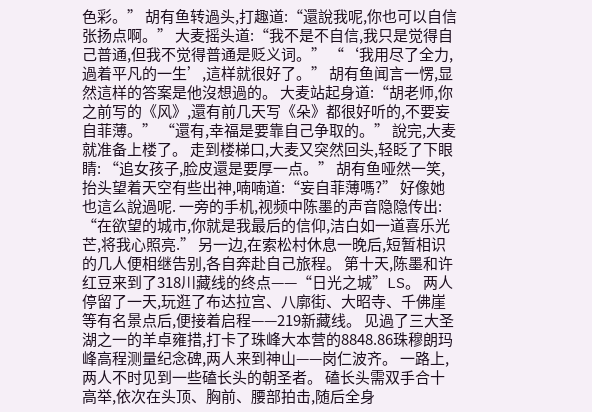色彩。” 胡有鱼转過头,打趣道:“還說我呢,你也可以自信张扬点啊。” 大麦摇头道:“我不是不自信,我只是觉得自己普通,但我不觉得普通是贬义词。” “‘我用尽了全力,過着平凡的一生’,這样就很好了。” 胡有鱼闻言一愣,显然這样的答案是他沒想過的。 大麦站起身道:“胡老师,你之前写的《风》,還有前几天写《朵》都很好听的,不要妄自菲薄。” “還有,幸福是要靠自己争取的。” 說完,大麦就准备上楼了。 走到楼梯口,大麦又突然回头,轻眨了下眼睛: “追女孩子,脸皮還是要厚一点。” 胡有鱼哑然一笑,抬头望着天空有些出神,喃喃道:“妄自菲薄嗎?” 好像她也這么說過呢. 一旁的手机,视频中陈墨的声音隐隐传出: “在欲望的城市,你就是我最后的信仰,洁白如一道喜乐光芒,将我心照亮.” 另一边,在索松村休息一晚后,短暂相识的几人便相继告别,各自奔赴自己旅程。 第十天,陈墨和许红豆来到了318川藏线的终点——“日光之城”LS。 两人停留了一天,玩逛了布达拉宫、八廓街、大昭寺、千佛崖等有名景点后,便接着启程——219新藏线。 见過了三大圣湖之一的羊卓雍措,打卡了珠峰大本营的8848.86珠穆朗玛峰高程测量纪念碑,两人来到神山——岗仁波齐。 一路上,两人不时见到一些磕长头的朝圣者。 磕长头需双手合十高举,依次在头顶、胸前、腰部拍击,随后全身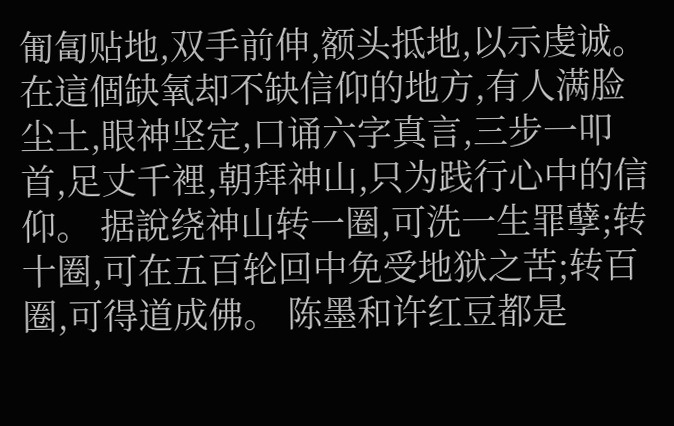匍匐贴地,双手前伸,额头抵地,以示虔诚。 在這個缺氧却不缺信仰的地方,有人满脸尘土,眼神坚定,口诵六字真言,三步一叩首,足丈千裡,朝拜神山,只为践行心中的信仰。 据說绕神山转一圈,可洗一生罪孽;转十圈,可在五百轮回中免受地狱之苦;转百圈,可得道成佛。 陈墨和许红豆都是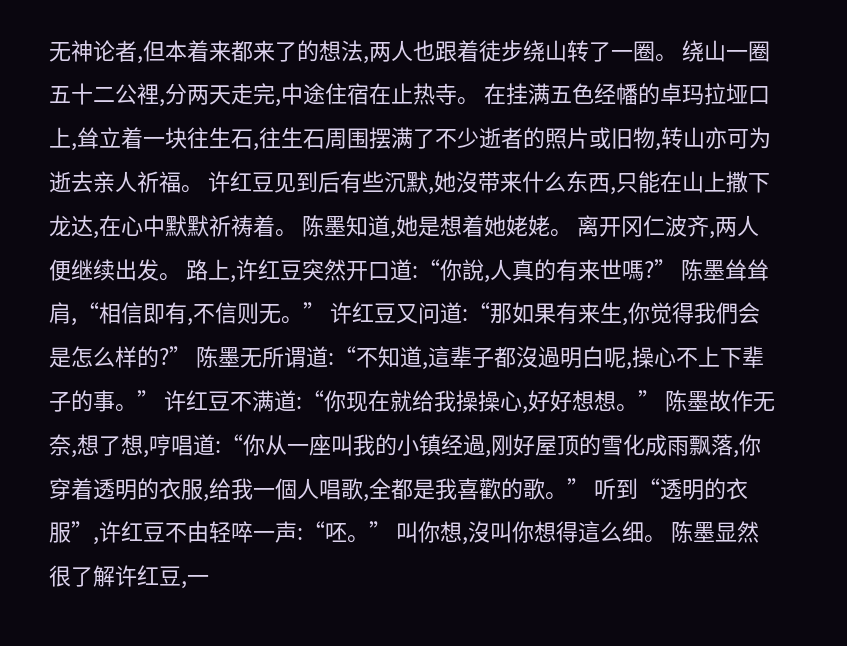无神论者,但本着来都来了的想法,两人也跟着徒步绕山转了一圈。 绕山一圈五十二公裡,分两天走完,中途住宿在止热寺。 在挂满五色经幡的卓玛拉垭口上,耸立着一块往生石,往生石周围摆满了不少逝者的照片或旧物,转山亦可为逝去亲人祈福。 许红豆见到后有些沉默,她沒带来什么东西,只能在山上撒下龙达,在心中默默祈祷着。 陈墨知道,她是想着她姥姥。 离开冈仁波齐,两人便继续出发。 路上,许红豆突然开口道:“你說,人真的有来世嗎?” 陈墨耸耸肩,“相信即有,不信则无。” 许红豆又问道:“那如果有来生,你觉得我們会是怎么样的?” 陈墨无所谓道:“不知道,這辈子都沒過明白呢,操心不上下辈子的事。” 许红豆不满道:“你现在就给我操操心,好好想想。” 陈墨故作无奈,想了想,哼唱道:“你从一座叫我的小镇经過,刚好屋顶的雪化成雨飘落,你穿着透明的衣服,给我一個人唱歌,全都是我喜歡的歌。” 听到“透明的衣服”,许红豆不由轻啐一声:“呸。” 叫你想,沒叫你想得這么细。 陈墨显然很了解许红豆,一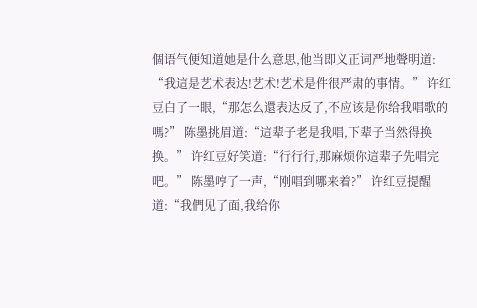個语气便知道她是什么意思,他当即义正词严地聲明道: “我這是艺术表达!艺术!艺术是件很严肃的事情。” 许红豆白了一眼,“那怎么還表达反了,不应该是你给我唱歌的嗎?” 陈墨挑眉道:“這辈子老是我唱,下辈子当然得换换。” 许红豆好笑道:“行行行,那麻烦你這辈子先唱完吧。” 陈墨哼了一声,“刚唱到哪来着?” 许红豆提醒道:“我們见了面,我给你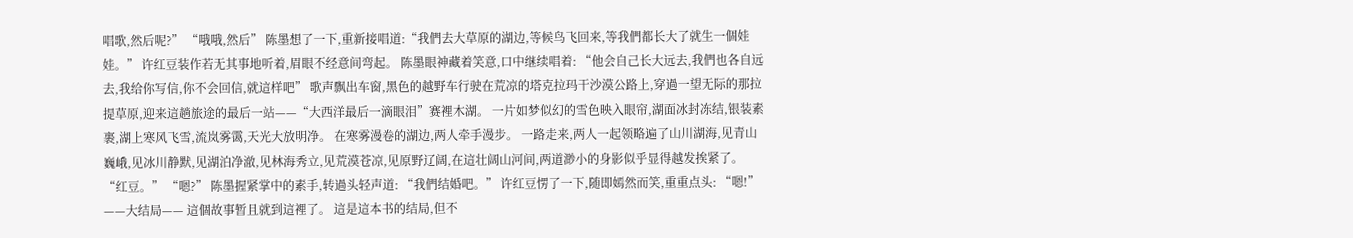唱歌,然后呢?” “哦哦,然后” 陈墨想了一下,重新接唱道:“我們去大草原的湖边,等候鸟飞回来,等我們都长大了就生一個娃娃。” 许红豆装作若无其事地听着,眉眼不经意间弯起。 陈墨眼神藏着笑意,口中继续唱着: “他会自己长大远去,我們也各自远去,我给你写信,你不会回信,就這样吧” 歌声飘出车窗,黑色的越野车行驶在荒凉的塔克拉玛干沙漠公路上,穿過一望无际的那拉提草原,迎来這趟旅途的最后一站——“大西洋最后一滴眼泪”赛裡木湖。 一片如梦似幻的雪色映入眼帘,湖面冰封冻结,银装素裹,湖上寒风飞雪,流岚雾霭,天光大放明净。 在寒雾漫卷的湖边,两人牵手漫步。 一路走来,两人一起领略遍了山川湖海,见青山巍峨,见冰川静默,见湖泊净澈,见林海秀立,见荒漠苍凉,见原野辽阔,在這壮阔山河间,两道渺小的身影似乎显得越发挨紧了。 “红豆。” “嗯?” 陈墨握紧掌中的素手,转過头轻声道: “我們结婚吧。” 许红豆愣了一下,随即嫣然而笑,重重点头: “嗯!” ——大结局—— 這個故事暂且就到這裡了。 這是這本书的结局,但不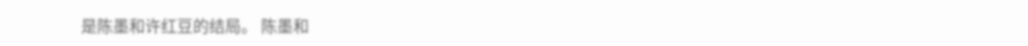是陈墨和许红豆的结局。 陈墨和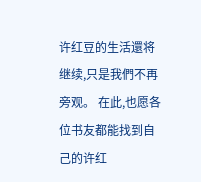许红豆的生活還将继续,只是我們不再旁观。 在此,也愿各位书友都能找到自己的许红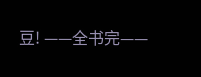豆! ——全书完——